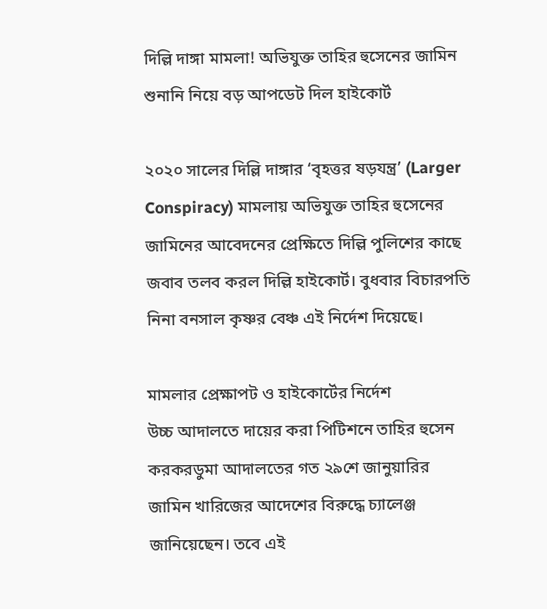দিল্লি দাঙ্গা মামলা! অভিযুক্ত তাহির হুসেনের জামিন শুনানি নিয়ে বড় আপডেট দিল হাইকোর্ট

২০২০ সালের দিল্লি দাঙ্গার ‘বৃহত্তর ষড়যন্ত্র’ (Larger Conspiracy) মামলায় অভিযুক্ত তাহির হুসেনের জামিনের আবেদনের প্রেক্ষিতে দিল্লি পুলিশের কাছে জবাব তলব করল দিল্লি হাইকোর্ট। বুধবার বিচারপতি নিনা বনসাল কৃষ্ণর বেঞ্চ এই নির্দেশ দিয়েছে।

মামলার প্রেক্ষাপট ও হাইকোর্টের নির্দেশ
উচ্চ আদালতে দায়ের করা পিটিশনে তাহির হুসেন করকরডুমা আদালতের গত ২৯শে জানুয়ারির জামিন খারিজের আদেশের বিরুদ্ধে চ্যালেঞ্জ জানিয়েছেন। তবে এই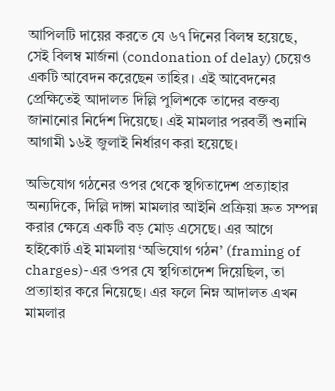আপিলটি দায়ের করতে যে ৬৭ দিনের বিলম্ব হয়েছে, সেই বিলম্ব মার্জনা (condonation of delay) চেয়েও একটি আবেদন করেছেন তাহির। এই আবেদনের প্রেক্ষিতেই আদালত দিল্লি পুলিশকে তাদের বক্তব্য জানানোর নির্দেশ দিয়েছে। এই মামলার পরবর্তী শুনানি আগামী ১৬ই জুলাই নির্ধারণ করা হয়েছে।

অভিযোগ গঠনের ওপর থেকে স্থগিতাদেশ প্রত্যাহার
অন্যদিকে, দিল্লি দাঙ্গা মামলার আইনি প্রক্রিয়া দ্রুত সম্পন্ন করার ক্ষেত্রে একটি বড় মোড় এসেছে। এর আগে হাইকোর্ট এই মামলায় ‘অভিযোগ গঠন’ (framing of charges)-এর ওপর যে স্থগিতাদেশ দিয়েছিল, তা প্রত্যাহার করে নিয়েছে। এর ফলে নিম্ন আদালত এখন মামলার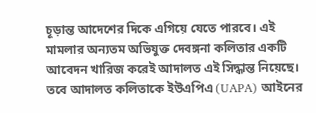চূড়ান্ত আদেশের দিকে এগিয়ে যেতে পারবে। এই মামলার অন্যতম অভিযুক্ত দেবঙ্গনা কলিতার একটি আবেদন খারিজ করেই আদালত এই সিদ্ধান্ত নিয়েছে। তবে আদালত কলিতাকে ইউএপিএ (UAPA) আইনের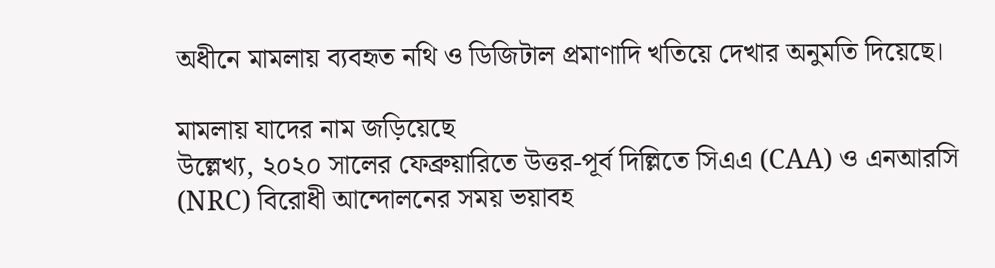অধীনে মামলায় ব্যবহৃত নথি ও ডিজিটাল প্রমাণাদি খতিয়ে দেখার অনুমতি দিয়েছে।

মামলায় যাদের নাম জড়িয়েছে
উল্লেখ্য, ২০২০ সালের ফেব্রুয়ারিতে উত্তর-পূর্ব দিল্লিতে সিএএ (CAA) ও এনআরসি (NRC) বিরোধী আন্দোলনের সময় ভয়াবহ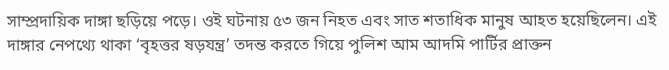সাম্প্রদায়িক দাঙ্গা ছড়িয়ে পড়ে। ওই ঘটনায় ৫৩ জন নিহত এবং সাত শতাধিক মানুষ আহত হয়েছিলেন। এই দাঙ্গার নেপথ্যে থাকা ‘বৃহত্তর ষড়যন্ত্র’ তদন্ত করতে গিয়ে পুলিশ আম আদমি পার্টির প্রাক্তন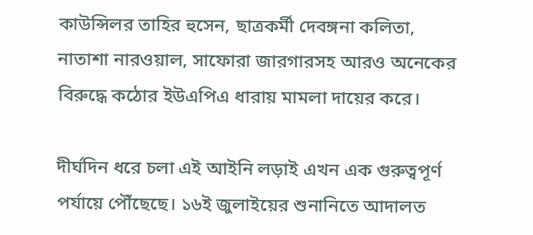কাউন্সিলর তাহির হুসেন, ছাত্রকর্মী দেবঙ্গনা কলিতা, নাতাশা নারওয়াল, সাফোরা জারগারসহ আরও অনেকের বিরুদ্ধে কঠোর ইউএপিএ ধারায় মামলা দায়ের করে।

দীর্ঘদিন ধরে চলা এই আইনি লড়াই এখন এক গুরুত্বপূর্ণ পর্যায়ে পৌঁছেছে। ১৬ই জুলাইয়ের শুনানিতে আদালত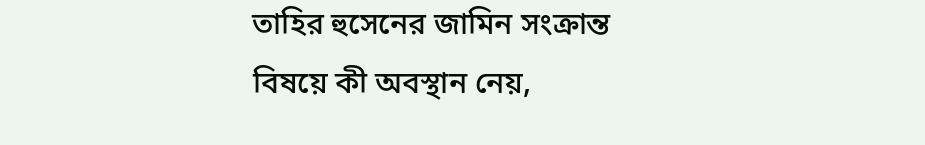তাহির হুসেনের জামিন সংক্রান্ত বিষয়ে কী অবস্থান নেয়,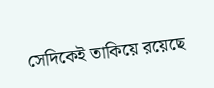সেদিকেই তাকিয়ে রয়েছে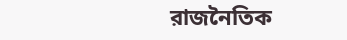রাজনৈতিক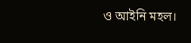ও আইনি মহল।